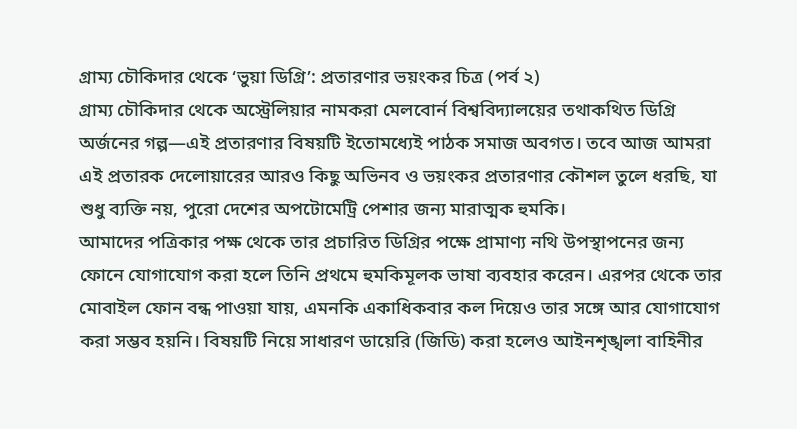গ্রাম্য চৌকিদার থেকে ‘ভুয়া ডিগ্রি’: প্রতারণার ভয়ংকর চিত্র (পর্ব ২)
গ্রাম্য চৌকিদার থেকে অস্ট্রেলিয়ার নামকরা মেলবোর্ন বিশ্ববিদ্যালয়ের তথাকথিত ডিগ্রি অর্জনের গল্প—এই প্রতারণার বিষয়টি ইতোমধ্যেই পাঠক সমাজ অবগত। তবে আজ আমরা এই প্রতারক দেলোয়ারের আরও কিছু অভিনব ও ভয়ংকর প্রতারণার কৌশল তুলে ধরছি, যা শুধু ব্যক্তি নয়, পুরো দেশের অপটোমেট্রি পেশার জন্য মারাত্মক হুমকি।
আমাদের পত্রিকার পক্ষ থেকে তার প্রচারিত ডিগ্রির পক্ষে প্রামাণ্য নথি উপস্থাপনের জন্য ফোনে যোগাযোগ করা হলে তিনি প্রথমে হুমকিমূলক ভাষা ব্যবহার করেন। এরপর থেকে তার মোবাইল ফোন বন্ধ পাওয়া যায়, এমনকি একাধিকবার কল দিয়েও তার সঙ্গে আর যোগাযোগ করা সম্ভব হয়নি। বিষয়টি নিয়ে সাধারণ ডায়েরি (জিডি) করা হলেও আইনশৃঙ্খলা বাহিনীর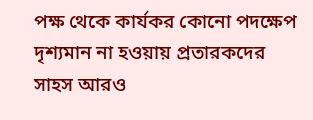পক্ষ থেকে কার্যকর কোনো পদক্ষেপ দৃশ্যমান না হওয়ায় প্রতারকদের সাহস আরও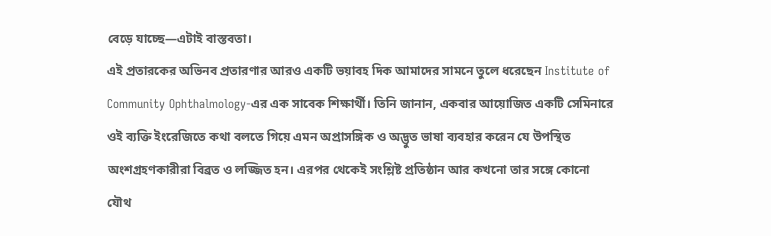বেড়ে যাচ্ছে—এটাই বাস্তবতা।
এই প্রতারকের অভিনব প্রতারণার আরও একটি ভয়াবহ দিক আমাদের সামনে তুলে ধরেছেন Institute of Community Ophthalmology-এর এক সাবেক শিক্ষার্থী। তিনি জানান, একবার আয়োজিত একটি সেমিনারে ওই ব্যক্তি ইংরেজিতে কথা বলতে গিয়ে এমন অপ্রাসঙ্গিক ও অদ্ভুত ভাষা ব্যবহার করেন যে উপস্থিত অংশগ্রহণকারীরা বিব্রত ও লজ্জিত হন। এরপর থেকেই সংশ্লিষ্ট প্রতিষ্ঠান আর কখনো তার সঙ্গে কোনো যৌথ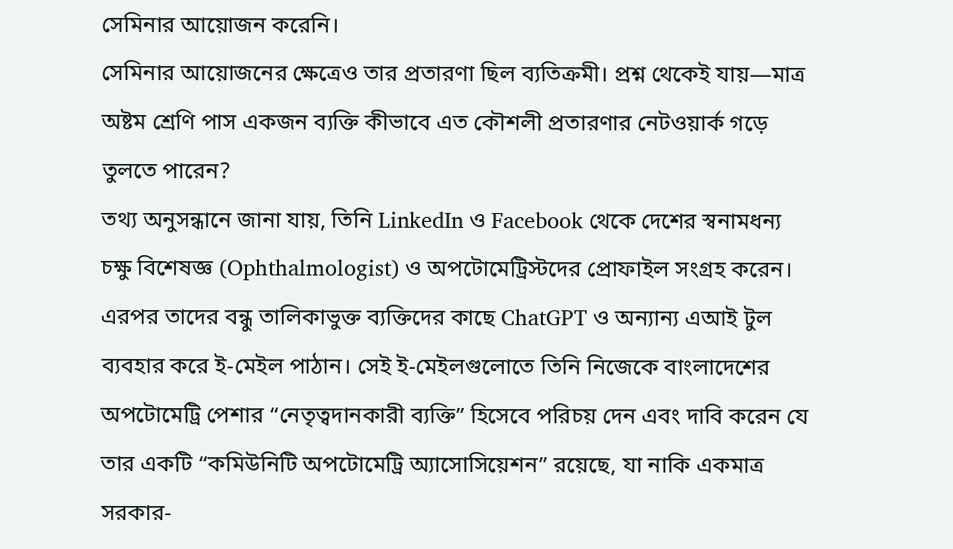সেমিনার আয়োজন করেনি।
সেমিনার আয়োজনের ক্ষেত্রেও তার প্রতারণা ছিল ব্যতিক্রমী। প্রশ্ন থেকেই যায়—মাত্র অষ্টম শ্রেণি পাস একজন ব্যক্তি কীভাবে এত কৌশলী প্রতারণার নেটওয়ার্ক গড়ে তুলতে পারেন?
তথ্য অনুসন্ধানে জানা যায়, তিনি LinkedIn ও Facebook থেকে দেশের স্বনামধন্য চক্ষু বিশেষজ্ঞ (Ophthalmologist) ও অপটোমেট্রিস্টদের প্রোফাইল সংগ্রহ করেন। এরপর তাদের বন্ধু তালিকাভুক্ত ব্যক্তিদের কাছে ChatGPT ও অন্যান্য এআই টুল ব্যবহার করে ই-মেইল পাঠান। সেই ই-মেইলগুলোতে তিনি নিজেকে বাংলাদেশের অপটোমেট্রি পেশার “নেতৃত্বদানকারী ব্যক্তি” হিসেবে পরিচয় দেন এবং দাবি করেন যে তার একটি “কমিউনিটি অপটোমেট্রি অ্যাসোসিয়েশন” রয়েছে, যা নাকি একমাত্র সরকার-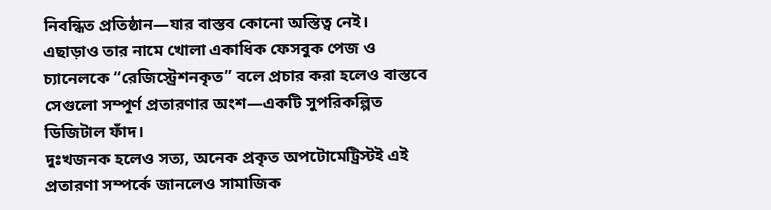নিবন্ধিত প্রতিষ্ঠান—যার বাস্তব কোনো অস্তিত্ব নেই।
এছাড়াও তার নামে খোলা একাধিক ফেসবুক পেজ ও চ্যানেলকে “রেজিস্ট্রেশনকৃত” বলে প্রচার করা হলেও বাস্তবে সেগুলো সম্পূর্ণ প্রতারণার অংশ—একটি সুপরিকল্পিত ডিজিটাল ফাঁদ।
দুঃখজনক হলেও সত্য, অনেক প্রকৃত অপটোমেট্রিস্টই এই প্রতারণা সম্পর্কে জানলেও সামাজিক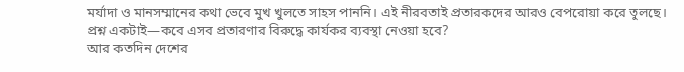মর্যাদা ও মানসম্মানের কথা ভেবে মুখ খুলতে সাহস পাননি। এই নীরবতাই প্রতারকদের আরও বেপরোয়া করে তুলছে।
প্রশ্ন একটাই—কবে এসব প্রতারণার বিরুদ্ধে কার্যকর ব্যবস্থা নেওয়া হবে?
আর কতদিন দেশের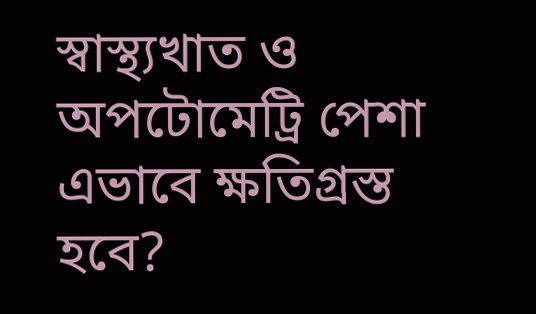স্বাস্থ্যখাত ও অপটোমেট্রি পেশা এভাবে ক্ষতিগ্রস্ত হবে?